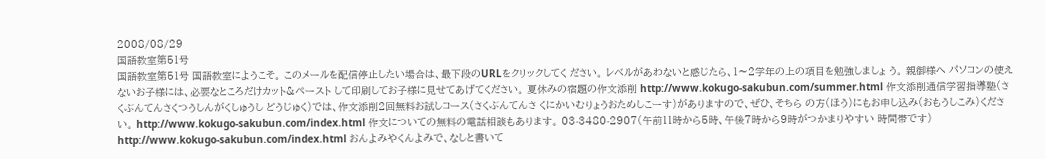2008/08/29
国語教室第51号
国語教室第51号 国語教室にようこそ。 このメールを配信停止したい場合は、最下段のURLをクリックしてく ださい。 レベルがあわないと感じたら、1〜2学年の上の項目を勉強しましょ う。 親御様へ パソコンの使えないお子様には、必要なところだけカット&ペースト して印刷してお子様に見せてあげてください。 夏休みの宿題の作文添削 http://www.kokugo-sakubun.com/summer.html 作文添削通信学習指導塾(さくぶんてんさくつうしんがくしゅうし どうじゅく)では、作文添削2回無料お試しコース(さくぶんてんさ くにかいむりょうおためしこーす)がありますので、ぜひ、そちら の方(ほう)にもお申し込み(おもうしこみ)ください。 http://www.kokugo-sakubun.com/index.html 作文についての無料の電話相談もあります。 03-3480-2907(午前11時から5時、午後7時から9時がつかまりやすい 時間帯です) http://www.kokugo-sakubun.com/index.html おんよみやくんよみで、なしと書いて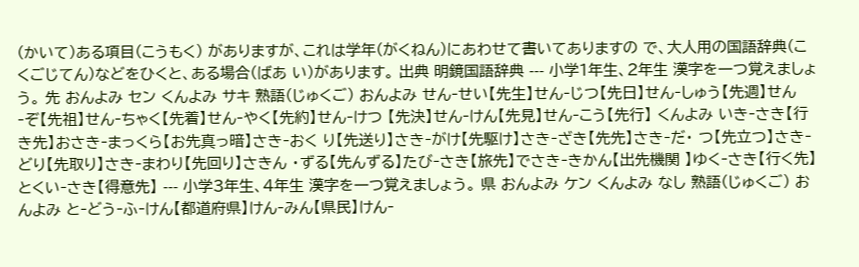(かいて)ある項目(こうもく) がありますが、これは学年(がくねん)にあわせて書いてありますの で、大人用の国語辞典(こくごじてん)などをひくと、ある場合(ばあ い)があります。 出典 明鏡国語辞典 --- 小学1年生、2年生 漢字を一つ覚えましょう。 先 おんよみ セン くんよみ サキ 熟語(じゅくご) おんよみ せん‐せい【先生】せん‐じつ【先日】せん‐しゅう【先週】せん ‐ぞ【先祖】せん‐ちゃく【先着】せん‐やく【先約】せん‐けつ 【先決】せん‐けん【先見】せん‐こう【先行】 くんよみ いき‐さき【行き先】おさき‐まっくら【お先真っ暗】さき‐おく り【先送り】さき‐がけ【先駆け】さき‐ざき【先先】さき‐だ・ つ【先立つ】さき‐どり【先取り】さき‐まわり【先回り】さきん ・ずる【先んずる】たび‐さき【旅先】でさき‐きかん【出先機関 】ゆく‐さき【行く先】とくい‐さき【得意先】 --- 小学3年生、4年生 漢字を一つ覚えましょう。 県 おんよみ ケン くんよみ なし 熟語(じゅくご) おんよみ と‐どう‐ふ‐けん【都道府県】けん‐みん【県民】けん‐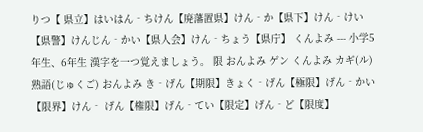りつ【 県立】はいはん‐ちけん【廃藩置県】けん‐か【県下】けん‐けい 【県警】けんじん‐かい【県人会】けん‐ちょう【県庁】 くんよみ --- 小学5年生、6年生 漢字を一つ覚えましょう。 限 おんよみ ゲン くんよみ カギ(ル) 熟語(じゅくご) おんよみ き‐げん【期限】きょく‐げん【極限】げん‐かい【限界】けん‐ げん【権限】げん‐てい【限定】げん‐ど【限度】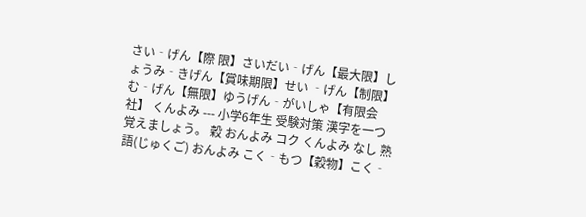さい‐げん【際 限】さいだい‐げん【最大限】しょうみ‐きげん【賞味期限】せい ‐げん【制限】む‐げん【無限】ゆうげん‐がいしゃ【有限会社】 くんよみ --- 小学6年生 受験対策 漢字を一つ覚えましょう。 穀 おんよみ コク くんよみ なし 熟語(じゅくご) おんよみ こく‐もつ【穀物】こく‐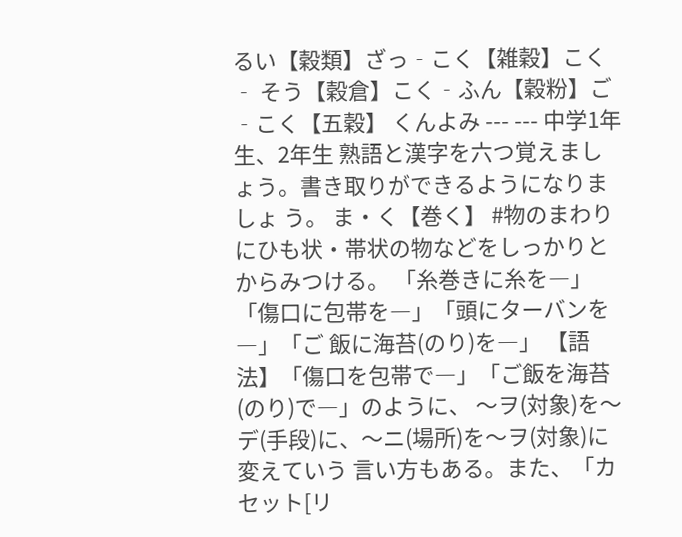るい【穀類】ざっ‐こく【雑穀】こく‐ そう【穀倉】こく‐ふん【穀粉】ご‐こく【五穀】 くんよみ --- --- 中学1年生、2年生 熟語と漢字を六つ覚えましょう。書き取りができるようになりましょ う。 ま・く【巻く】 #物のまわりにひも状・帯状の物などをしっかりとからみつける。 「糸巻きに糸を―」「傷口に包帯を―」「頭にターバンを―」「ご 飯に海苔(のり)を―」 【語法】「傷口を包帯で―」「ご飯を海苔(のり)で―」のように、 〜ヲ(対象)を〜デ(手段)に、〜ニ(場所)を〜ヲ(対象)に変えていう 言い方もある。また、「カセット[リ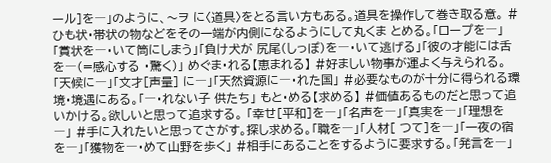ール]を―」のように、〜ヲ に〈道具〉をとる言い方もある。道具を操作して巻き取る意。 #ひも状・帯状の物などをその一端が内側になるようにして丸くま とめる。「ロープを―」「賞状を―・いて筒にしまう」「負け犬が 尻尾(しっぽ)を―・いて逃げる」「彼の才能には舌を―(=感心する ・驚く)」 めぐま・れる【恵まれる】 #好ましい物事が運よく与えられる。「天候に―」「文才[声量] に―」「天然資源に―・れた国」 #必要なものが十分に得られる環境・境遇にある。「―・れない子 供たち」 もと・める【求める】 #価値あるものだと思って追いかける。欲しいと思って追求する。 「幸せ[平和]を―」「名声を―」「真実を―」「理想を―」 #手に入れたいと思ってさがす。探し求める。「職を―」「人材[ つて]を―」「一夜の宿を―」「獲物を―・めて山野を歩く」 #相手にあることをするように要求する。「発言を―」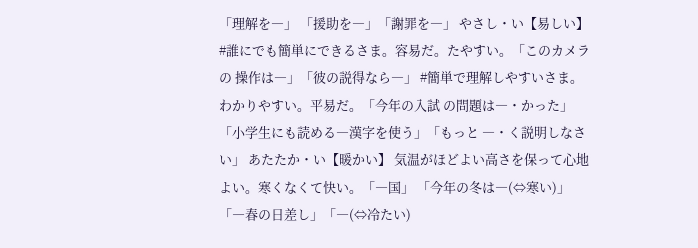「理解を―」 「援助を―」「謝罪を―」 やさし・い【易しい】 #誰にでも簡単にできるさま。容易だ。たやすい。「このカメラの 操作は―」「彼の説得なら―」 #簡単で理解しやすいさま。わかりやすい。平易だ。「今年の入試 の問題は―・かった」「小学生にも読める―漢字を使う」「もっと ―・く説明しなさい」 あたたか・い【暖かい】 気温がほどよい高さを保って心地よい。寒くなくて快い。「―国」 「今年の冬は―(⇔寒い)」「―春の日差し」「―(⇔冷たい)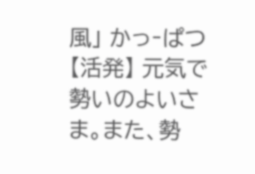風」 かっ‐ぱつ【活発】 元気で勢いのよいさま。また、勢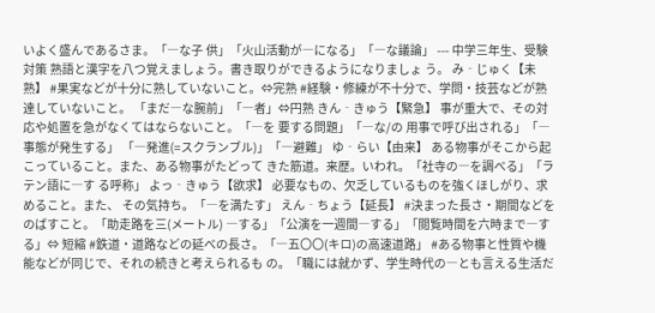いよく盛んであるさま。「―な子 供」「火山活動が―になる」「―な議論」 --- 中学三年生、受験対策 熟語と漢字を八つ覚えましょう。書き取りができるようになりましょ う。 み‐じゅく【未熟】 #果実などが十分に熟していないこと。⇔完熟 #経験・修練が不十分で、学問・技芸などが熟達していないこと。 「まだ―な腕前」「―者」⇔円熟 きん‐きゅう【緊急】 事が重大で、その対応や処置を急がなくてはならないこと。「―を 要する問題」「―な/の 用事で呼び出される」「―事態が発生する」 「―発進(=スクランブル)」「―避難」 ゆ‐らい【由来】 ある物事がそこから起こっていること。また、ある物事がたどって きた筋道。来歴。いわれ。「社寺の―を調べる」「ラテン語に―す る呼称」 よっ‐きゅう【欲求】 必要なもの、欠乏しているものを強くほしがり、求めること。また、 その気持ち。「―を満たす」 えん‐ちょう【延長】 #決まった長さ・期間などをのばすこと。「助走路を三(メートル) ―する」「公演を一週間―する」「閲覧時間を六時まで―する」⇔ 短縮 #鉄道・道路などの延べの長さ。「―五〇〇(キロ)の高速道路」 #ある物事と性質や機能などが同じで、それの続きと考えられるも の。「職には就かず、学生時代の―とも言える生活だ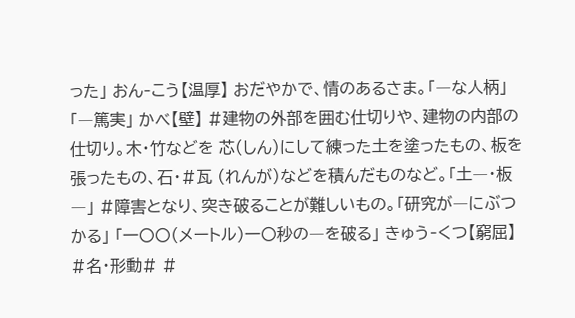った」 おん‐こう【温厚】 おだやかで、情のあるさま。「―な人柄」「―篤実」 かべ【壁】 #建物の外部を囲む仕切りや、建物の内部の仕切り。木・竹などを 芯(しん)にして練った土を塗ったもの、板を張ったもの、石・#瓦 (れんが)などを積んだものなど。「土―・板―」 #障害となり、突き破ることが難しいもの。「研究が―にぶつかる」 「一〇〇(メートル)一〇秒の―を破る」 きゅう‐くつ【窮屈】 #名・形動# #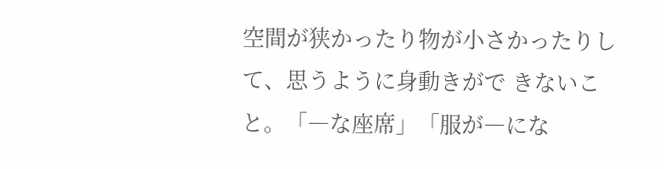空間が狭かったり物が小さかったりして、思うように身動きがで きないこと。「―な座席」「服が―にな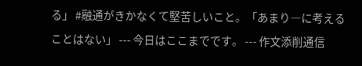る」 #融通がきかなくて堅苦しいこと。「あまり―に考えることはない」 --- 今日はここまでです。 --- 作文添削通信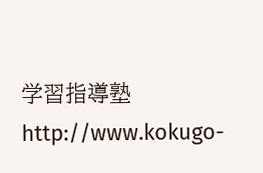学習指導塾 http://www.kokugo-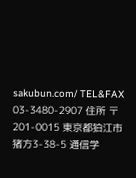sakubun.com/ TEL&FAX 03-3480-2907 住所 〒201-0015 東京都狛江市猪方3-38-5 通信学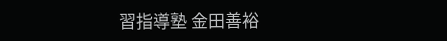習指導塾 金田善裕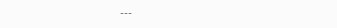---